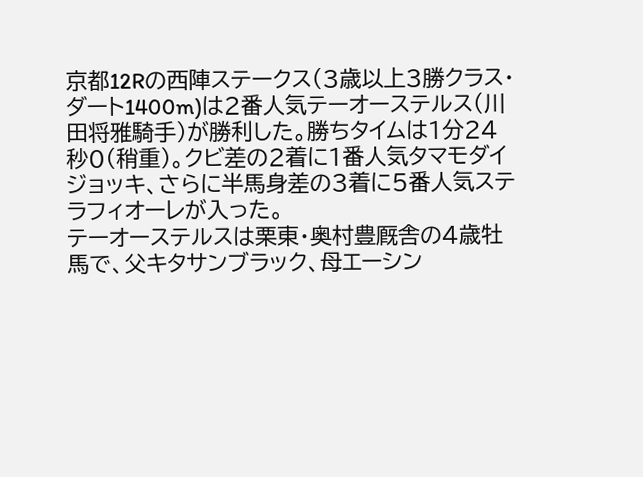京都12Rの西陣ステークス(3歳以上3勝クラス・ダート1400m)は2番人気テーオーステルス(川田将雅騎手)が勝利した。勝ちタイムは1分24秒0(稍重)。クビ差の2着に1番人気タマモダイジョッキ、さらに半馬身差の3着に5番人気ステラフィオーレが入った。
テーオーステルスは栗東・奥村豊厩舎の4歳牡馬で、父キタサンブラック、母エーシン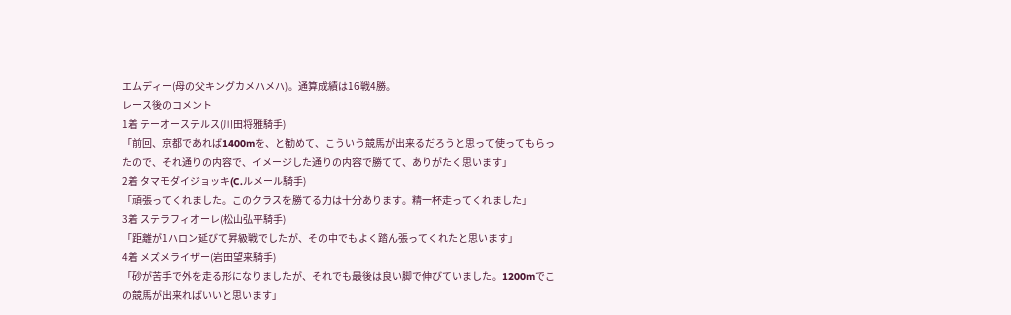エムディー(母の父キングカメハメハ)。通算成績は16戦4勝。
レース後のコメント
1着 テーオーステルス(川田将雅騎手)
「前回、京都であれば1400mを、と勧めて、こういう競馬が出来るだろうと思って使ってもらったので、それ通りの内容で、イメージした通りの内容で勝てて、ありがたく思います」
2着 タマモダイジョッキ(C.ルメール騎手)
「頑張ってくれました。このクラスを勝てる力は十分あります。精一杯走ってくれました」
3着 ステラフィオーレ(松山弘平騎手)
「距離が1ハロン延びて昇級戦でしたが、その中でもよく踏ん張ってくれたと思います」
4着 メズメライザー(岩田望来騎手)
「砂が苦手で外を走る形になりましたが、それでも最後は良い脚で伸びていました。1200mでこの競馬が出来ればいいと思います」